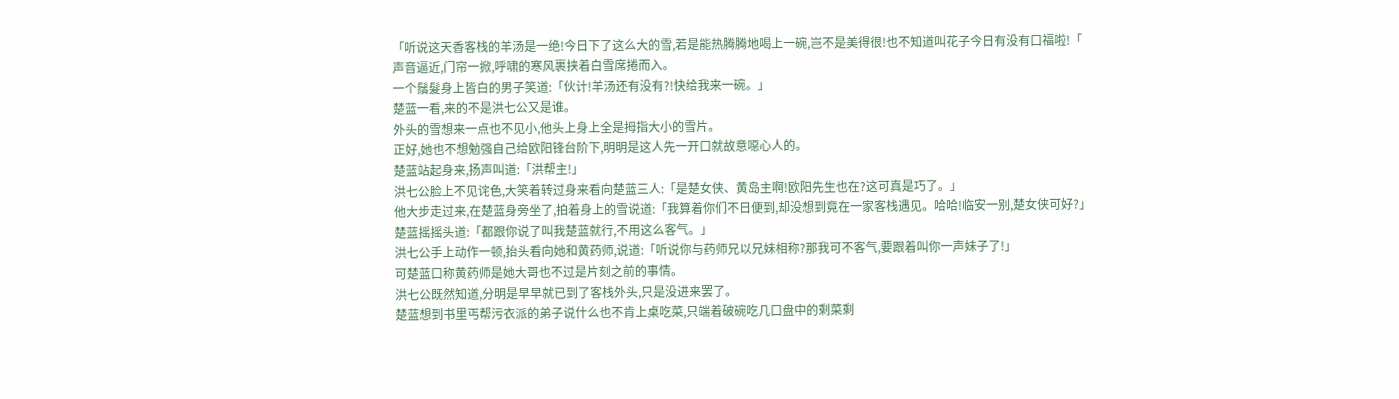「听说这天香客栈的羊汤是一绝!今日下了这么大的雪,若是能热腾腾地喝上一碗,岂不是美得很!也不知道叫花子今日有没有口福啦!「
声音逼近,门帘一掀,呼啸的寒风裹挟着白雪席捲而入。
一个鬚髮身上皆白的男子笑道:「伙计!羊汤还有没有?!快给我来一碗。」
楚蓝一看,来的不是洪七公又是谁。
外头的雪想来一点也不见小,他头上身上全是拇指大小的雪片。
正好,她也不想勉强自己给欧阳锋台阶下,明明是这人先一开口就故意噁心人的。
楚蓝站起身来,扬声叫道:「洪帮主!」
洪七公脸上不见诧色,大笑着转过身来看向楚蓝三人:「是楚女侠、黄岛主啊!欧阳先生也在?这可真是巧了。」
他大步走过来,在楚蓝身旁坐了,拍着身上的雪说道:「我算着你们不日便到,却没想到竟在一家客栈遇见。哈哈!临安一别,楚女侠可好?」
楚蓝摇摇头道:「都跟你说了叫我楚蓝就行,不用这么客气。」
洪七公手上动作一顿,抬头看向她和黄药师,说道:「听说你与药师兄以兄妹相称?那我可不客气,要跟着叫你一声妹子了!」
可楚蓝口称黄药师是她大哥也不过是片刻之前的事情。
洪七公既然知道,分明是早早就已到了客栈外头,只是没进来罢了。
楚蓝想到书里丐帮污衣派的弟子说什么也不肯上桌吃菜,只端着破碗吃几口盘中的剩菜剩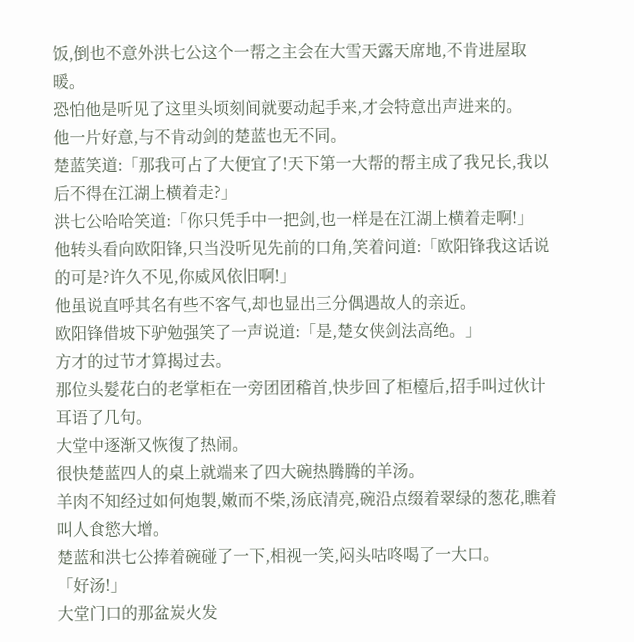饭,倒也不意外洪七公这个一帮之主会在大雪天露天席地,不肯进屋取暖。
恐怕他是听见了这里头顷刻间就要动起手来,才会特意出声进来的。
他一片好意,与不肯动剑的楚蓝也无不同。
楚蓝笑道:「那我可占了大便宜了!天下第一大帮的帮主成了我兄长,我以后不得在江湖上横着走?」
洪七公哈哈笑道:「你只凭手中一把剑,也一样是在江湖上横着走啊!」
他转头看向欧阳锋,只当没听见先前的口角,笑着问道:「欧阳锋我这话说的可是?许久不见,你威风依旧啊!」
他虽说直呼其名有些不客气,却也显出三分偶遇故人的亲近。
欧阳锋借坡下驴勉强笑了一声说道:「是,楚女侠剑法高绝。」
方才的过节才算揭过去。
那位头髮花白的老掌柜在一旁团团稽首,快步回了柜檯后,招手叫过伙计耳语了几句。
大堂中逐渐又恢復了热闹。
很快楚蓝四人的桌上就端来了四大碗热腾腾的羊汤。
羊肉不知经过如何炮製,嫩而不柴,汤底清亮,碗沿点缀着翠绿的葱花,瞧着叫人食慾大增。
楚蓝和洪七公捧着碗碰了一下,相视一笑,闷头咕咚喝了一大口。
「好汤!」
大堂门口的那盆炭火发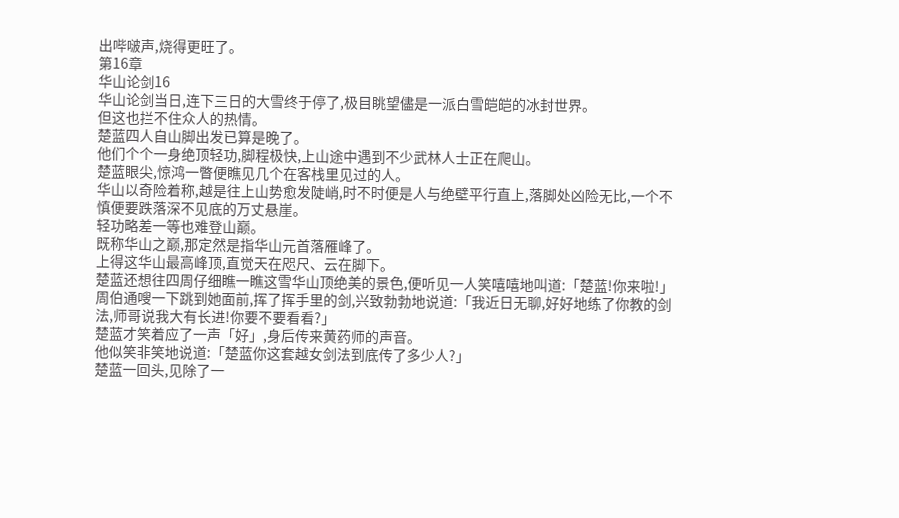出哔啵声,烧得更旺了。
第16章
华山论剑16
华山论剑当日,连下三日的大雪终于停了,极目眺望儘是一派白雪皑皑的冰封世界。
但这也拦不住众人的热情。
楚蓝四人自山脚出发已算是晚了。
他们个个一身绝顶轻功,脚程极快,上山途中遇到不少武林人士正在爬山。
楚蓝眼尖,惊鸿一瞥便瞧见几个在客栈里见过的人。
华山以奇险着称,越是往上山势愈发陡峭,时不时便是人与绝壁平行直上,落脚处凶险无比,一个不慎便要跌落深不见底的万丈悬崖。
轻功略差一等也难登山巅。
既称华山之巅,那定然是指华山元首落雁峰了。
上得这华山最高峰顶,直觉天在咫尺、云在脚下。
楚蓝还想往四周仔细瞧一瞧这雪华山顶绝美的景色,便听见一人笑嘻嘻地叫道:「楚蓝!你来啦!」
周伯通嗖一下跳到她面前,挥了挥手里的剑,兴致勃勃地说道:「我近日无聊,好好地练了你教的剑法,师哥说我大有长进!你要不要看看?」
楚蓝才笑着应了一声「好」,身后传来黄药师的声音。
他似笑非笑地说道:「楚蓝你这套越女剑法到底传了多少人?」
楚蓝一回头,见除了一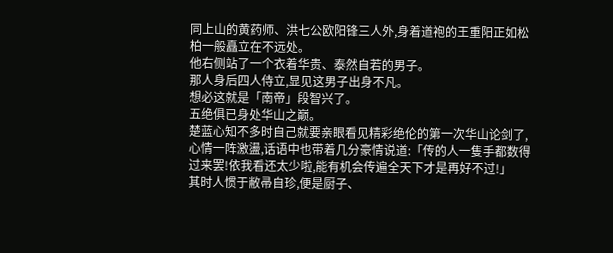同上山的黄药师、洪七公欧阳锋三人外,身着道袍的王重阳正如松柏一般矗立在不远处。
他右侧站了一个衣着华贵、泰然自若的男子。
那人身后四人侍立,显见这男子出身不凡。
想必这就是「南帝」段智兴了。
五绝俱已身处华山之巅。
楚蓝心知不多时自己就要亲眼看见精彩绝伦的第一次华山论剑了,心情一阵激盪,话语中也带着几分豪情说道:「传的人一隻手都数得过来罢!依我看还太少啦,能有机会传遍全天下才是再好不过!」
其时人惯于敝帚自珍,便是厨子、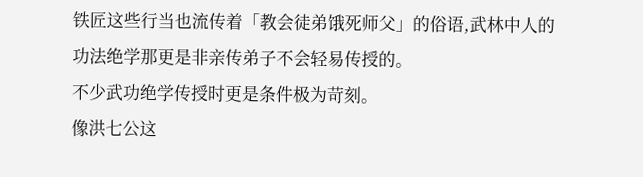铁匠这些行当也流传着「教会徒弟饿死师父」的俗语,武林中人的功法绝学那更是非亲传弟子不会轻易传授的。
不少武功绝学传授时更是条件极为苛刻。
像洪七公这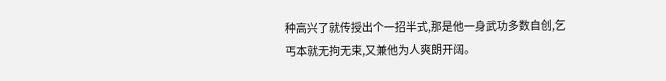种高兴了就传授出个一招半式,那是他一身武功多数自创,乞丐本就无拘无束,又兼他为人爽朗开阔。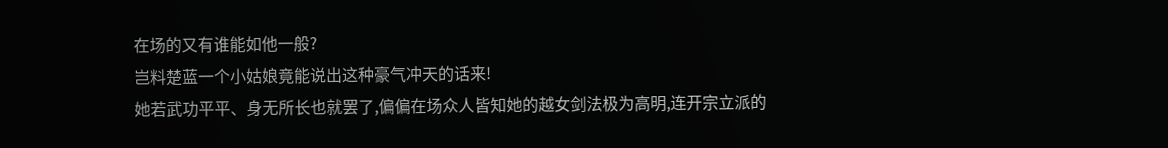在场的又有谁能如他一般?
岂料楚蓝一个小姑娘竟能说出这种豪气冲天的话来!
她若武功平平、身无所长也就罢了,偏偏在场众人皆知她的越女剑法极为高明,连开宗立派的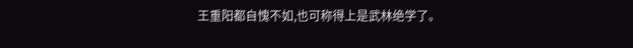王重阳都自愧不如,也可称得上是武林绝学了。